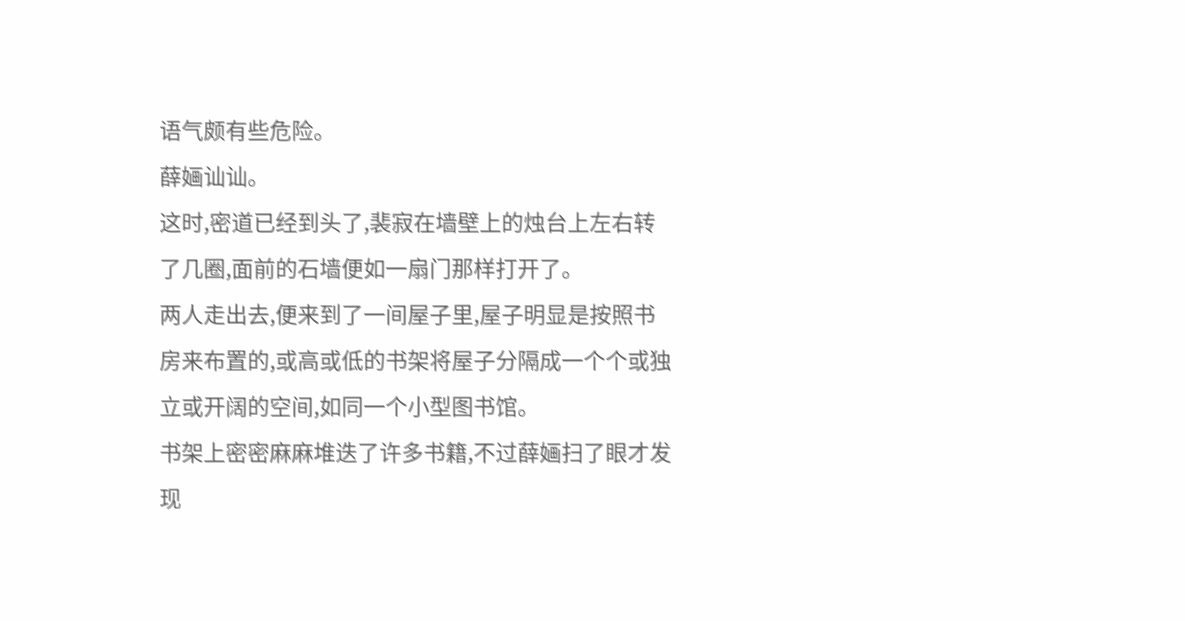语气颇有些危险。
薛婳讪讪。
这时,密道已经到头了,裴寂在墙壁上的烛台上左右转了几圈,面前的石墙便如一扇门那样打开了。
两人走出去,便来到了一间屋子里,屋子明显是按照书房来布置的,或高或低的书架将屋子分隔成一个个或独立或开阔的空间,如同一个小型图书馆。
书架上密密麻麻堆迭了许多书籍,不过薛婳扫了眼才发现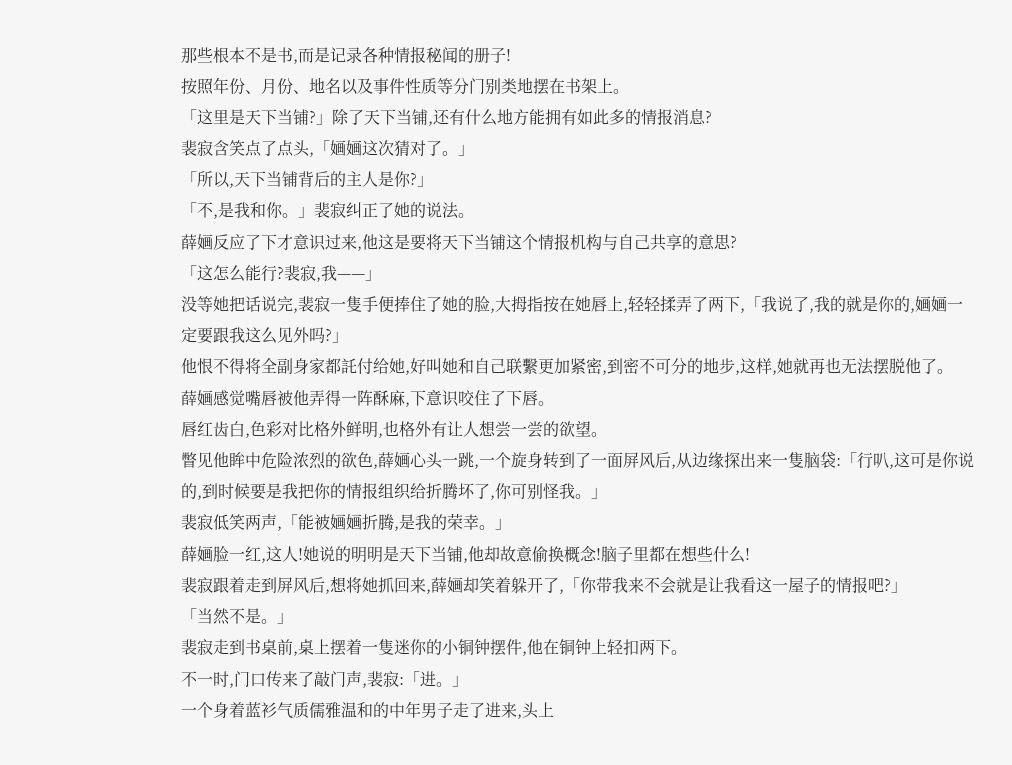那些根本不是书,而是记录各种情报秘闻的册子!
按照年份、月份、地名以及事件性质等分门别类地摆在书架上。
「这里是天下当铺?」除了天下当铺,还有什么地方能拥有如此多的情报消息?
裴寂含笑点了点头,「婳婳这次猜对了。」
「所以,天下当铺背后的主人是你?」
「不,是我和你。」裴寂纠正了她的说法。
薛婳反应了下才意识过来,他这是要将天下当铺这个情报机构与自己共享的意思?
「这怎么能行?裴寂,我——」
没等她把话说完,裴寂一隻手便捧住了她的脸,大拇指按在她唇上,轻轻揉弄了两下,「我说了,我的就是你的,婳婳一定要跟我这么见外吗?」
他恨不得将全副身家都託付给她,好叫她和自己联繫更加紧密,到密不可分的地步,这样,她就再也无法摆脱他了。
薛婳感觉嘴唇被他弄得一阵酥麻,下意识咬住了下唇。
唇红齿白,色彩对比格外鲜明,也格外有让人想尝一尝的欲望。
瞥见他眸中危险浓烈的欲色,薛婳心头一跳,一个旋身转到了一面屏风后,从边缘探出来一隻脑袋:「行叭,这可是你说的,到时候要是我把你的情报组织给折腾坏了,你可别怪我。」
裴寂低笑两声,「能被婳婳折腾,是我的荣幸。」
薛婳脸一红,这人!她说的明明是天下当铺,他却故意偷换概念!脑子里都在想些什么!
裴寂跟着走到屏风后,想将她抓回来,薛婳却笑着躲开了,「你带我来不会就是让我看这一屋子的情报吧?」
「当然不是。」
裴寂走到书桌前,桌上摆着一隻迷你的小铜钟摆件,他在铜钟上轻扣两下。
不一时,门口传来了敲门声,裴寂:「进。」
一个身着蓝衫气质儒雅温和的中年男子走了进来,头上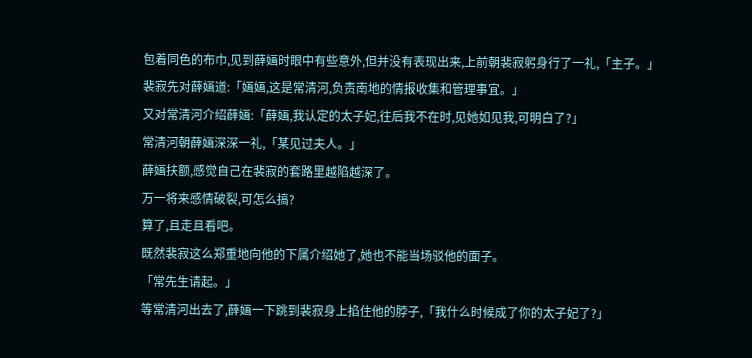包着同色的布巾,见到薛婳时眼中有些意外,但并没有表现出来,上前朝裴寂躬身行了一礼,「主子。」
裴寂先对薛婳道:「婳婳,这是常清河,负责南地的情报收集和管理事宜。」
又对常清河介绍薛婳:「薛婳,我认定的太子妃,往后我不在时,见她如见我,可明白了?」
常清河朝薛婳深深一礼,「某见过夫人。」
薛婳扶额,感觉自己在裴寂的套路里越陷越深了。
万一将来感情破裂,可怎么搞?
算了,且走且看吧。
既然裴寂这么郑重地向他的下属介绍她了,她也不能当场驳他的面子。
「常先生请起。」
等常清河出去了,薛婳一下跳到裴寂身上掐住他的脖子,「我什么时候成了你的太子妃了?」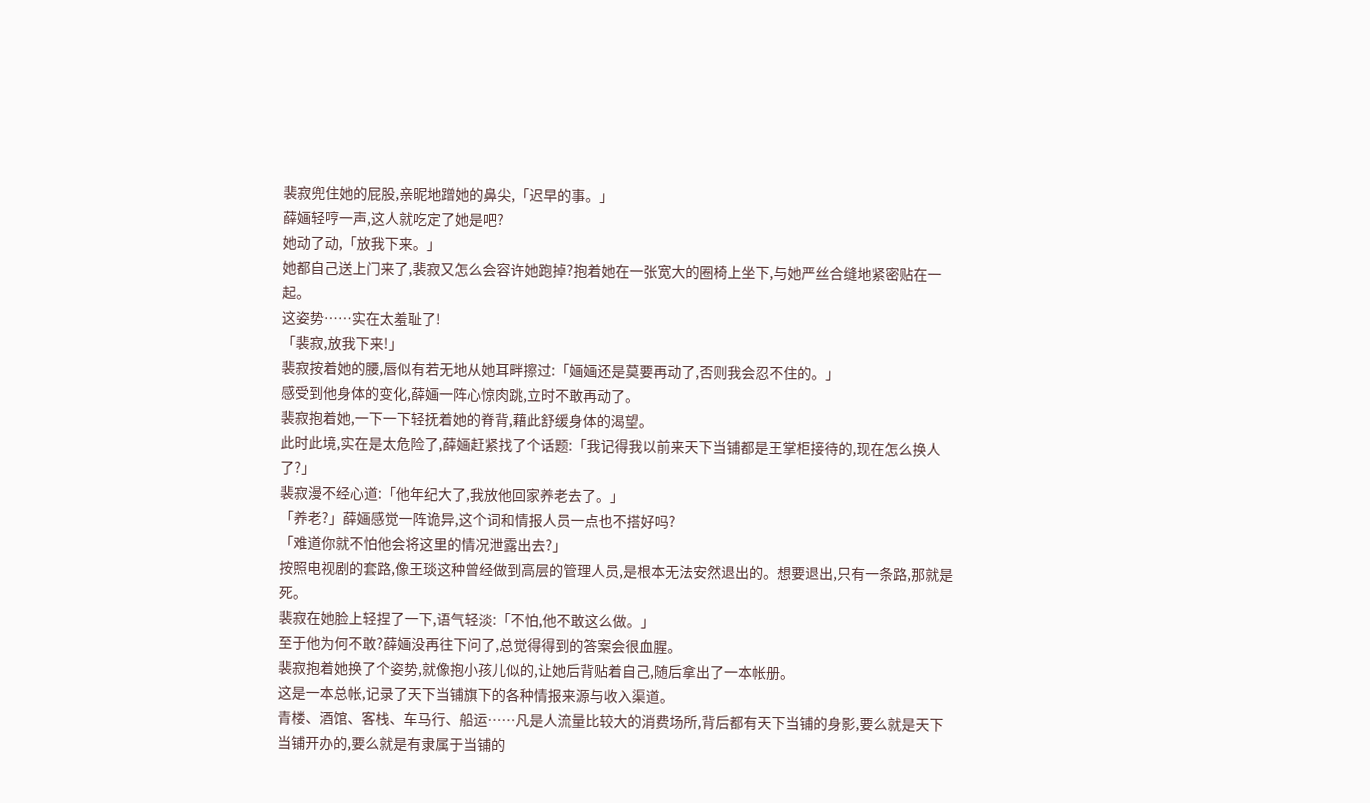裴寂兜住她的屁股,亲昵地蹭她的鼻尖,「迟早的事。」
薛婳轻哼一声,这人就吃定了她是吧?
她动了动,「放我下来。」
她都自己送上门来了,裴寂又怎么会容许她跑掉?抱着她在一张宽大的圈椅上坐下,与她严丝合缝地紧密贴在一起。
这姿势……实在太羞耻了!
「裴寂,放我下来!」
裴寂按着她的腰,唇似有若无地从她耳畔擦过:「婳婳还是莫要再动了,否则我会忍不住的。」
感受到他身体的变化,薛婳一阵心惊肉跳,立时不敢再动了。
裴寂抱着她,一下一下轻抚着她的脊背,藉此舒缓身体的渴望。
此时此境,实在是太危险了,薛婳赶紧找了个话题:「我记得我以前来天下当铺都是王掌柜接待的,现在怎么换人了?」
裴寂漫不经心道:「他年纪大了,我放他回家养老去了。」
「养老?」薛婳感觉一阵诡异,这个词和情报人员一点也不搭好吗?
「难道你就不怕他会将这里的情况泄露出去?」
按照电视剧的套路,像王琰这种曾经做到高层的管理人员,是根本无法安然退出的。想要退出,只有一条路,那就是死。
裴寂在她脸上轻捏了一下,语气轻淡:「不怕,他不敢这么做。」
至于他为何不敢?薛婳没再往下问了,总觉得得到的答案会很血腥。
裴寂抱着她换了个姿势,就像抱小孩儿似的,让她后背贴着自己,随后拿出了一本帐册。
这是一本总帐,记录了天下当铺旗下的各种情报来源与收入渠道。
青楼、酒馆、客栈、车马行、船运……凡是人流量比较大的消费场所,背后都有天下当铺的身影,要么就是天下当铺开办的,要么就是有隶属于当铺的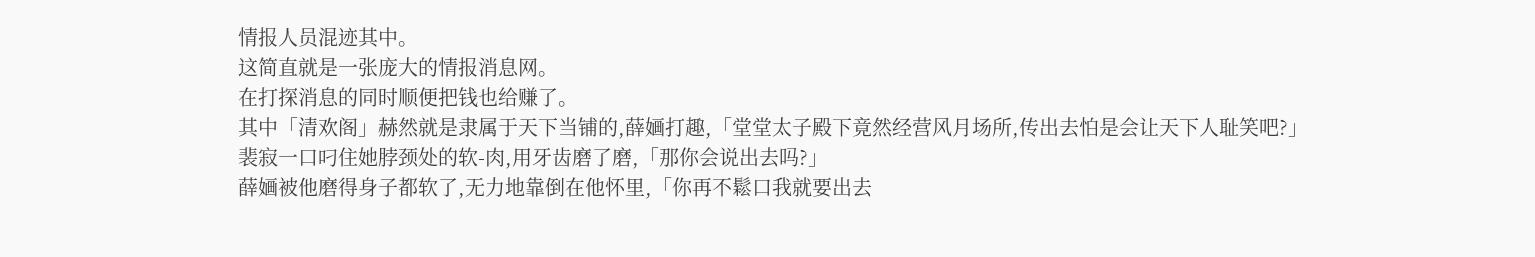情报人员混迹其中。
这简直就是一张庞大的情报消息网。
在打探消息的同时顺便把钱也给赚了。
其中「清欢阁」赫然就是隶属于天下当铺的,薛婳打趣,「堂堂太子殿下竟然经营风月场所,传出去怕是会让天下人耻笑吧?」
裴寂一口叼住她脖颈处的软-肉,用牙齿磨了磨,「那你会说出去吗?」
薛婳被他磨得身子都软了,无力地靠倒在他怀里,「你再不鬆口我就要出去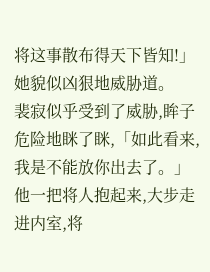将这事散布得天下皆知!」
她貌似凶狠地威胁道。
裴寂似乎受到了威胁,眸子危险地眯了眯,「如此看来,我是不能放你出去了。」
他一把将人抱起来,大步走进内室,将